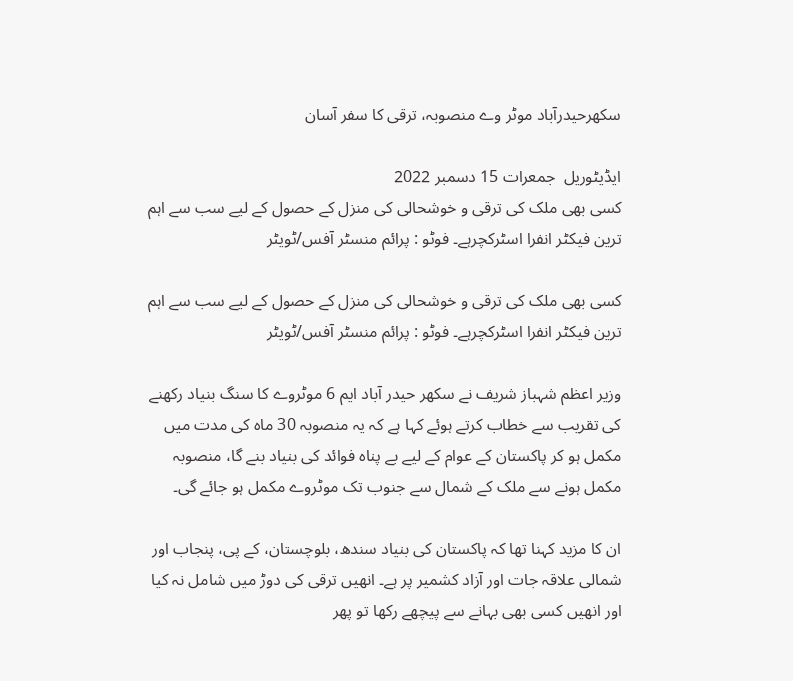سکھرحیدرآباد موٹر وے منصوبہ، ترقی کا سفر آسان

ایڈیٹوریل  جمعرات 15 دسمبر 2022
کسی بھی ملک کی ترقی و خوشحالی کی منزل کے حصول کے لیے سب سے اہم ترین فیکٹر انفرا اسٹرکچرہے۔ فوٹو : پرائم منسٹر آفس/ٹویٹر

کسی بھی ملک کی ترقی و خوشحالی کی منزل کے حصول کے لیے سب سے اہم ترین فیکٹر انفرا اسٹرکچرہے۔ فوٹو : پرائم منسٹر آفس/ٹویٹر

وزیر اعظم شہباز شریف نے سکھر حیدر آباد ایم 6 موٹروے کا سنگ بنیاد رکھنے کی تقریب سے خطاب کرتے ہوئے کہا ہے کہ یہ منصوبہ 30 ماہ کی مدت میں مکمل ہو کر پاکستان کے عوام کے لیے بے پناہ فوائد کی بنیاد بنے گا، منصوبہ مکمل ہونے سے ملک کے شمال سے جنوب تک موٹروے مکمل ہو جائے گی۔

ان کا مزید کہنا تھا کہ پاکستان کی بنیاد سندھ، بلوچستان، کے پی، پنجاب اور شمالی علاقہ جات اور آزاد کشمیر پر ہے۔ انھیں ترقی کی دوڑ میں شامل نہ کیا اور انھیں کسی بھی بہانے سے پیچھے رکھا تو پھر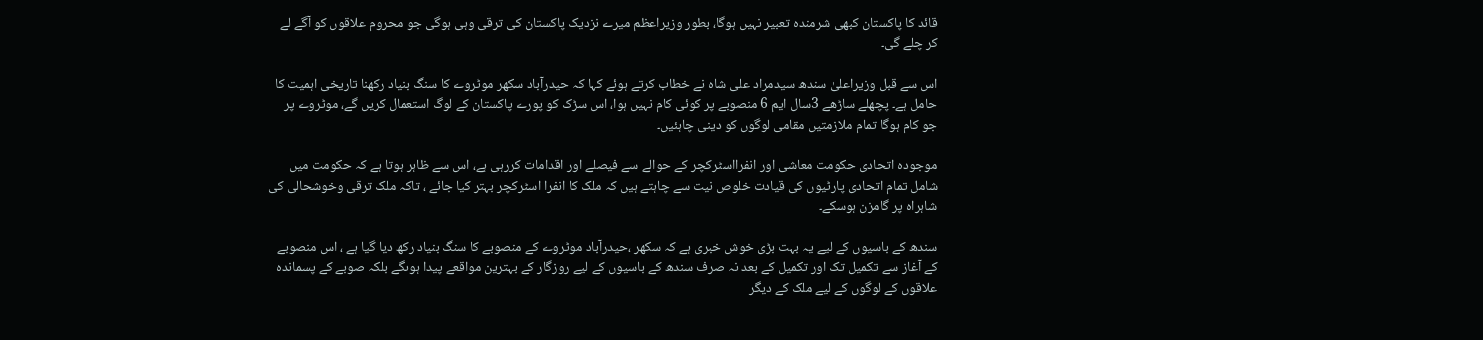قائد کا پاکستان کبھی شرمندہ تعبیر نہیں ہوگا، بطور وزیراعظم میرے نزدیک پاکستان کی ترقی وہی ہوگی جو محروم علاقوں کو آگے لے کر چلے گی۔

اس سے قبل وزیراعلیٰ سندھ سیدمراد علی شاہ نے خطاب کرتے ہوئے کہا کہ حیدرآباد سکھر موٹروے کا سنگ بنیاد رکھنا تاریخی اہمیت کا حامل ہے۔ پچھلے ساڑھے 3سال ایم 6 منصوبے پر کوئی کام نہیں ہوا، اس سڑک کو پورے پاکستان کے لوگ استعمال کریں گے، موٹروے پر جو کام ہوگا تمام ملازمتیں مقامی لوگوں کو دینی چاہئیں۔

موجودہ اتحادی حکومت معاشی اور انفرااسٹرکچر کے حوالے سے فیصلے اور اقدامات کررہی ہے، اس سے ظاہر ہوتا ہے کہ حکومت میں شامل تمام اتحادی پارٹیوں کی قیادت خلوص نیت سے چاہتے ہیں کہ ملک کا انفرا اسٹرکچر بہتر کیا جائے ، تاکہ ملک ترقی وخوشحالی کی شاہراہ پر گامزن ہوسکے۔

سندھ کے باسیوں کے لیے یہ بہت بڑی خوش خبری ہے کہ سکھر ،حیدرآباد موٹروے کے منصوبے کا سنگ بنیاد رکھ دیا گیا ہے ، اس منصوبے کے آغاز سے تکمیل تک اور تکمیل کے بعد نہ صرف سندھ کے باسیوں کے لیے روزگار کے بہترین مواقعے پیدا ہوںگے بلکہ صوبے کے پسماندہ علاقوں کے لوگوں کے لیے ملک کے دیگر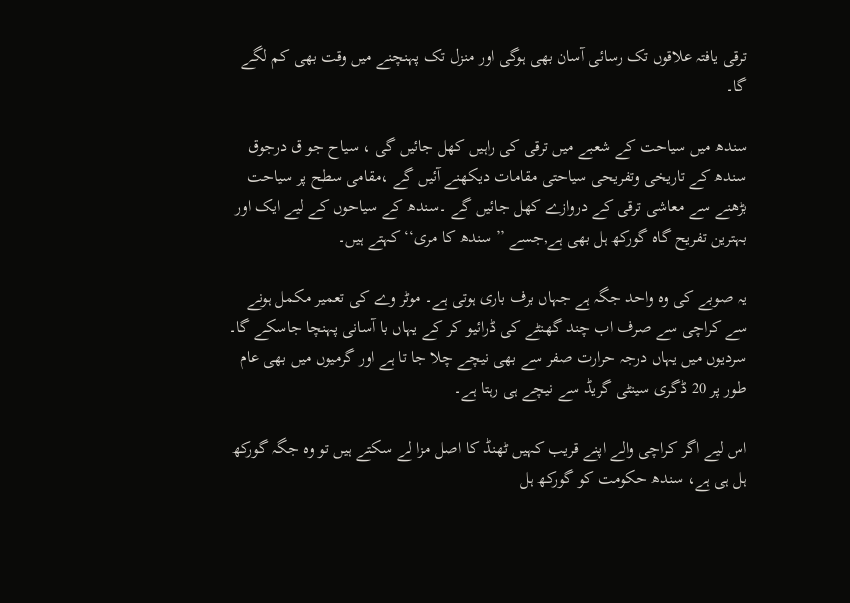ترقی یافتہ علاقوں تک رسائی آسان بھی ہوگی اور منزل تک پہنچنے میں وقت بھی کم لگے گا۔

سندھ میں سیاحت کے شعبے میں ترقی کی راہیں کھل جائیں گی ، سیاح جو ق درجوق سندھ کے تاریخی وتفریحی سیاحتی مقامات دیکھنے آئیں گے ،مقامی سطح پر سیاحت بڑھنے سے معاشی ترقی کے دروازے کھل جائیں گے ۔سندھ کے سیاحوں کے لیے ایک اور بہترین تفریح گاہ گورکھ ہل بھی ہے,جسے ’’سندھ کا مری‘‘کہتے ہیں۔

یہ صوبے کی وہ واحد جگہ ہے جہاں برف باری ہوتی ہے۔ موٹر وے کی تعمیر مکمل ہونے سے کراچی سے صرف اب چند گھنٹے کی ڈرائیو کر کے یہاں با آسانی پہنچا جاسکے گا۔ سردیوں میں یہاں درجہ حرارت صفر سے بھی نیچے چلا جا تا ہے اور گرمیوں میں بھی عام طور پر 20 ڈگری سینٹی گریڈ سے نیچے ہی رہتا ہے۔

اس لیے اگر کراچی والے اپنے قریب کہیں ٹھنڈ کا اصل مزا لے سکتے ہیں تو وہ جگہ گورکھ ہل ہی ہے، سندھ حکومت کو گورکھ ہل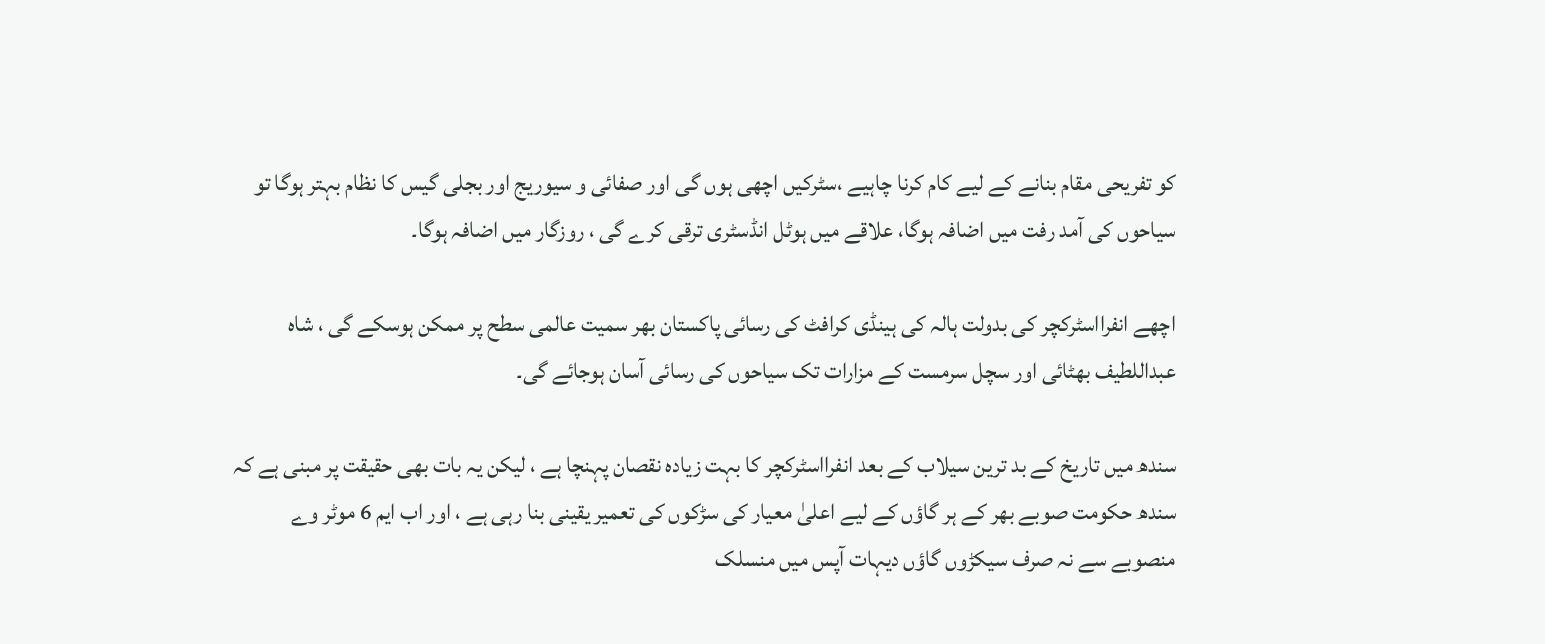کو تفریحی مقام بنانے کے لیے کام کرنا چاہیے ،سٹرکیں اچھی ہوں گی اور صفائی و سیوریج اور بجلی گیس کا نظام بہتر ہوگا تو سیاحوں کی آمد رفت میں اضافہ ہوگا، علاقے میں ہوٹل انڈسٹری ترقی کرے گی ، روزگار میں اضافہ ہوگا۔

اچھے انفرااسٹرکچر کی بدولت ہالہ کی ہینڈی کرافٹ کی رسائی پاکستان بھر سمیت عالمی سطح پر ممکن ہوسکے گی ، شاہ عبداللطیف بھٹائی اور سچل سرمست کے مزارات تک سیاحوں کی رسائی آسان ہوجائے گی۔

سندھ میں تاریخ کے بد ترین سیلاب کے بعد انفرااسٹرکچر کا بہت زیادہ نقصان پہنچا ہے ، لیکن یہ بات بھی حقیقت پر مبنی ہے کہ سندھ حکومت صوبے بھر کے ہر گاؤں کے لیے اعلیٰ معیار کی سڑکوں کی تعمیر یقینی بنا رہی ہے ، اور اب ایم 6 موٹر وے منصوبے سے نہ صرف سیکڑوں گاؤں دیہات آپس میں منسلک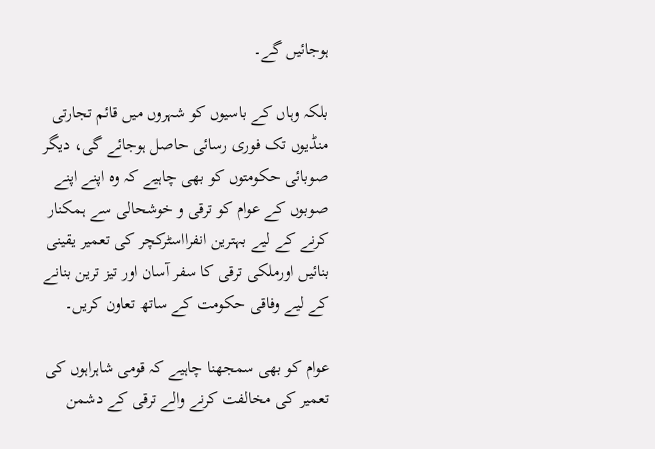ہوجائیں گے۔

بلکہ وہاں کے باسیوں کو شہروں میں قائم تجارتی منڈیوں تک فوری رسائی حاصل ہوجائے گی، دیگر صوبائی حکومتوں کو بھی چاہیے کہ وہ اپنے اپنے صوبوں کے عوام کو ترقی و خوشحالی سے ہمکنار کرنے کے لیے بہترین انفرااسٹرکچر کی تعمیر یقینی بنائیں اورملکی ترقی کا سفر آسان اور تیز ترین بنانے کے لیے وفاقی حکومت کے ساتھ تعاون کریں۔

عوام کو بھی سمجھنا چاہیے کہ قومی شاہراہوں کی تعمیر کی مخالفت کرنے والے ترقی کے دشمن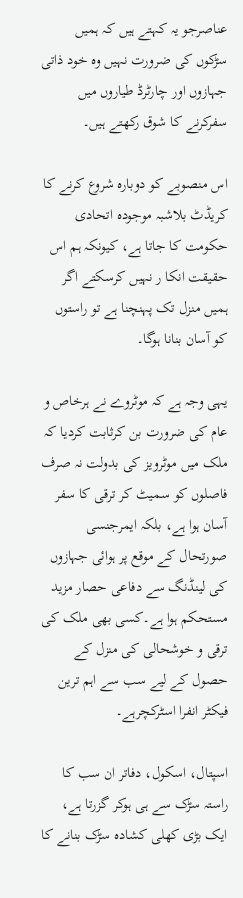عناصرجو یہ کہتے ہیں کہ ہمیں سڑکوں کی ضرورت نہیں وہ خود ذاتی جہازوں اور چارٹرڈ طیاروں میں سفرکرنے کا شوق رکھتے ہیں۔

اس منصوبے کو دوبارہ شروع کرنے کا کریڈٹ بلاشبہ موجودہ اتحادی حکومت کا جاتا ہے، کیونکہ ہم اس حقیقت انکا ر نہیں کرسکتے اگر ہمیں منزل تک پہنچنا ہے تو راستوں کو آسان بنانا ہوگا۔

یہی وجہ ہے کہ موٹروے نے ہرخاص و عام کی ضرورت بن کرثابت کردیا کہ ملک میں موٹرویز کی بدولت نہ صرف فاصلوں کو سمیٹ کر ترقی کا سفر آسان ہوا ہے، بلکہ ایمرجنسی صورتحال کے موقع پر ہوائی جہازوں کی لینڈنگ سے دفاعی حصار مزید مستحکم ہوا ہے۔کسی بھی ملک کی ترقی و خوشحالی کی منزل کے حصول کے لیے سب سے اہم ترین فیکٹر انفرا اسٹرکچرہے۔

اسپتال، اسکول، دفاتر ان سب کا راستہ سڑک سے ہی ہوکر گزرتا ہے، ایک بڑی کھلی کشادہ سڑک بنانے کا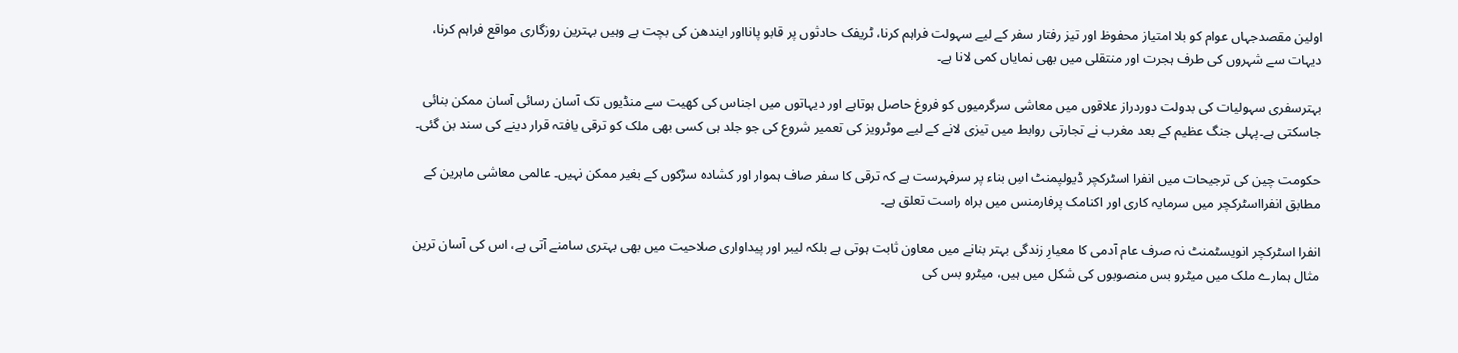اولین مقصدجہاں عوام کو بلا امتیاز محفوظ اور تیز رفتار سفر کے لیے سہولت فراہم کرنا، ٹریفک حادثوں پر قابو پانااور ایندھن کی بچت ہے وہیں بہترین روزگاری مواقع فراہم کرنا، دیہات سے شہروں کی طرف ہجرت اور منتقلی میں بھی نمایاں کمی لانا ہے۔

بہترسفری سہولیات کی بدولت دوردراز علاقوں میں معاشی سرگرمیوں کو فروغ حاصل ہوتاہے اور دیہاتوں میں اجناس کی کھیت سے منڈیوں تک آسان رسائی آسان ممکن بنائی جاسکتی ہے۔پہلی جنگ عظیم کے بعد مغرب نے تجارتی روابط میں تیزی لانے کے لیے موٹرویز کی تعمیر شروع کی جو جلد ہی کسی بھی ملک کو ترقی یافتہ قرار دینے کی سند بن گئی۔

حکومت چین کی ترجیحات میں انفرا اسٹرکچر ڈیولپمنٹ اسِ بناء پر سرفہرست ہے کہ ترقی کا سفر صاف ہموار اور کشادہ سڑکوں کے بغیر ممکن نہیں۔ عالمی معاشی ماہرین کے مطابق انفرااسٹرکچر میں سرمایہ کاری اور اکنامک پرفارمنس میں براہ راست تعلق ہے۔

انفرا اسٹرکچر انویسٹمنٹ نہ صرف عام آدمی کا معیارِ زندگی بہتر بنانے میں معاون ثابت ہوتی ہے بلکہ لیبر اور پیداواری صلاحیت میں بھی بہتری سامنے آتی ہے، اس کی آسان ترین مثال ہمارے ملک میں میٹرو بس منصوبوں کی شکل میں ہیں، میٹرو بس کی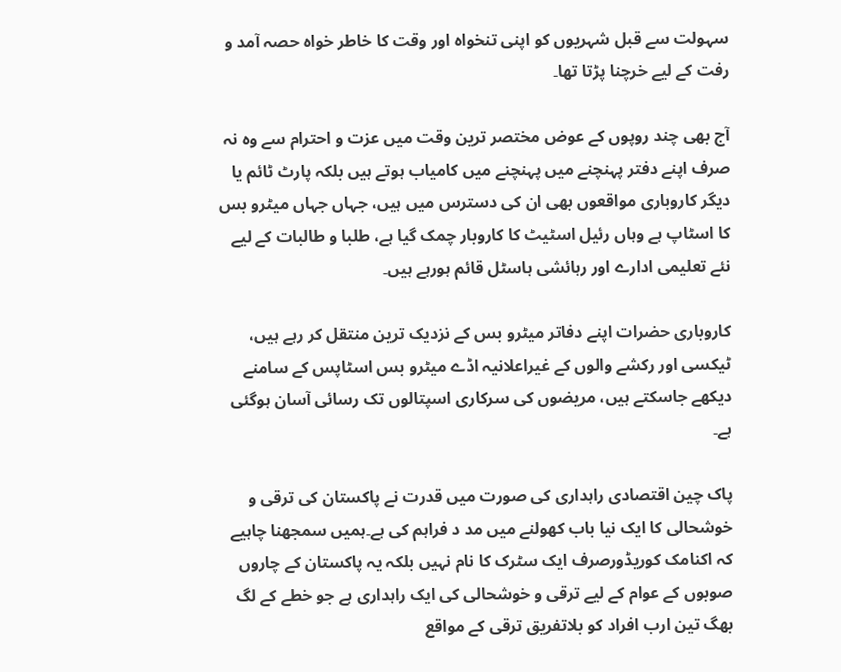سہولت سے قبل شہریوں کو اپنی تنخواہ اور وقت کا خاطر خواہ حصہ آمد و رفت کے لیے خرچنا پڑتا تھا۔

آج بھی چند روپوں کے عوض مختصر ترین وقت میں عزت و احترام سے وہ نہ صرف اپنے دفتر پہنچنے میں پہنچنے میں کامیاب ہوتے ہیں بلکہ پارٹ ٹائم یا دیگر کاروباری مواقعوں بھی ان کی دسترس میں ہیں، جہاں جہاں میٹرو بس کا اسٹاپ ہے وہاں رئیل اسٹیٹ کا کاروبار چمک گیا ہے، طلبا و طالبات کے لیے نئے تعلیمی ادارے اور رہائشی ہاسٹل قائم ہورہے ہیں۔

کاروباری حضرات اپنے دفاتر میٹرو بس کے نزدیک ترین منتقل کر رہے ہیں، ٹیکسی اور رکشے والوں کے غیراعلانیہ اڈے میٹرو بس اسٹاپس کے سامنے دیکھے جاسکتے ہیں، مریضوں کی سرکاری اسپتالوں تک رسائی آسان ہوگئی ہے۔

پاک چین اقتصادی راہداری کی صورت میں قدرت نے پاکستان کی ترقی و خوشحالی کا ایک نیا باب کھولنے میں مد د فراہم کی ہے۔ہمیں سمجھنا چاہیے کہ اکنامک کوریڈورصرف ایک سٹرک کا نام نہیں بلکہ یہ پاکستان کے چاروں صوبوں کے عوام کے لیے ترقی و خوشحالی کی ایک راہداری ہے جو خطے کے لگ بھگ تین ارب افراد کو بلاتفریق ترقی کے مواقع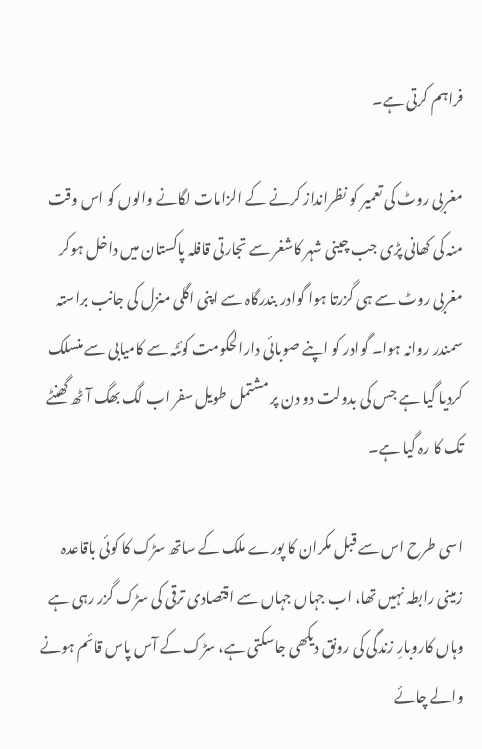فراہم کرتی ہے۔

مغربی روٹ کی تعمیر کو نظرانداز کرنے کے الزامات لگانے والوں کو اس وقت منہ کی کھانی پڑی جب چینی شہر کاشغر سے تجارتی قافلہ پاکستان میں داخل ہوکر مغربی روٹ سے ہی گزرتا ہوا گوادر بندرگاہ سے اپنی اگلی منزل کی جانب براستہ سمندر روانہ ہوا۔ گوادر کو اپنے صوبائی دارالحکومت کوئٹہ سے کامیابی سے منسلک کردیا گیا ہے جس کی بدولت دو دن پر مشتمل طویل سفر اب لگ بھگ آٹھ گھنٹے تک کا رہ گیا ہے۔

اسی طرح اس سے قبل مکران کا پورے ملک کے ساتھ سڑک کا کوئی باقاعدہ زمینی رابطہ نہیں تھا، اب جہاں جہاں سے اقتصادی ترقی کی سڑک گزر رہی ہے وہاں کاروبارِ زندگی کی رونق دیکھی جاسکتی ہے، سڑک کے آس پاس قائم ہونے والے چائے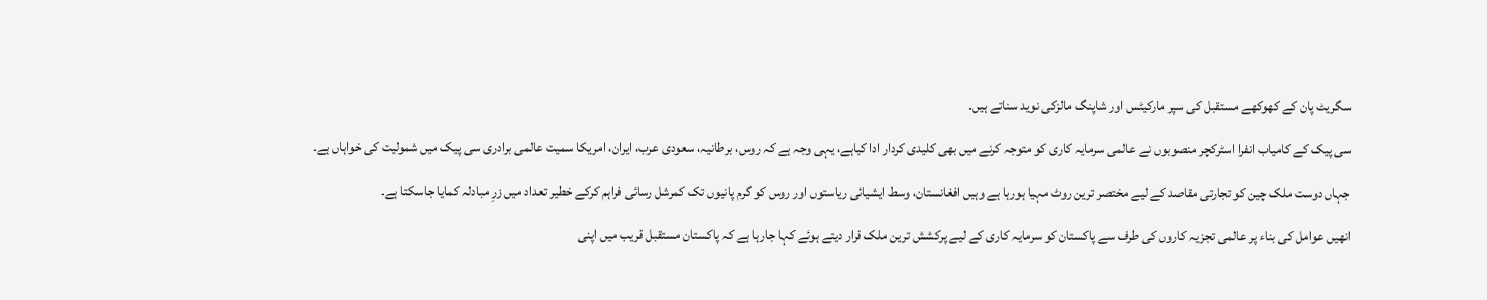سگریٹ پان کے کھوکھے مستقبل کی سپر مارکیٹس اور شاپنگ مالزکی نوید سناتے ہیں۔

سی پیک کے کامیاب انفرا اسٹرکچر منصوبوں نے عالمی سرمایہ کاری کو متوجہ کرنے میں بھی کلیدی کردار ادا کیاہے، یہی وجہ ہے کہ روس، برطانیہ، سعودی عرب، ایران، امریکا سمیت عالمی برادری سی پیک میں شمولیت کی خواہاں ہے۔

جہاں دوست ملک چین کو تجارتی مقاصد کے لیے مختصر ترین روٹ مہیا ہورہا ہے وہیں افغانستان، وسط ایشیائی ریاستوں اور روس کو گرم پانیوں تک کمرشل رسائی فراہم کرکے خطیر تعداد میں زرِ مبادلہ کمایا جاسکتا ہے۔

انھیں عوامل کی بناء پر عالمی تجزیہ کاروں کی طرف سے پاکستان کو سرمایہ کاری کے لیے پرکشش ترین ملک قرار دیتے ہوئے کہا جارہا ہے کہ پاکستان مستقبل قریب میں اپنی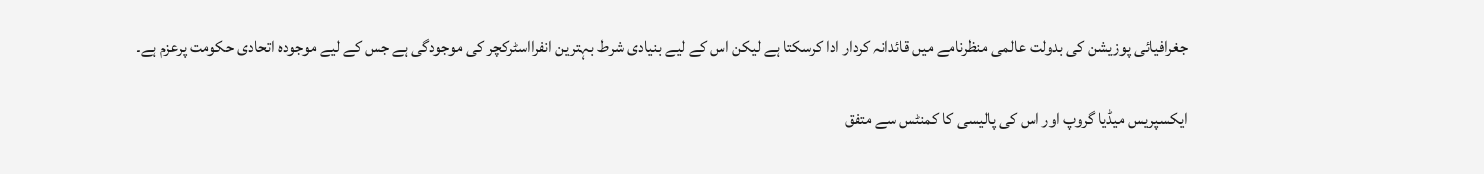جغرافیائی پوزیشن کی بدولت عالمی منظرنامے میں قائدانہ کردار ادا کرسکتا ہے لیکن اس کے لیے بنیادی شرط بہترین انفرااسٹرکچر کی موجودگی ہے جس کے لیے موجودہ اتحادی حکومت پرعزم ہے۔

ایکسپریس میڈیا گروپ اور اس کی پالیسی کا کمنٹس سے متفق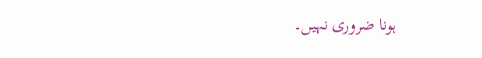ہونا ضروری نہیں۔